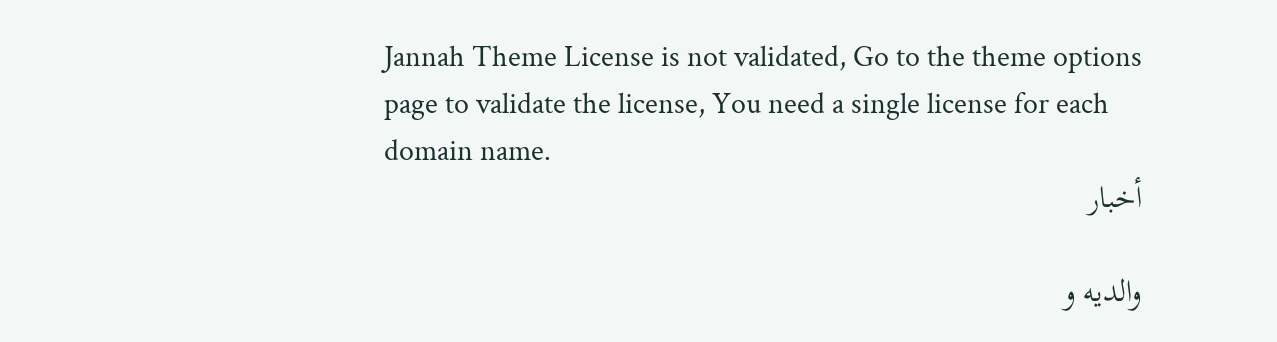Jannah Theme License is not validated, Go to the theme options page to validate the license, You need a single license for each domain name.
أخبار

والديه و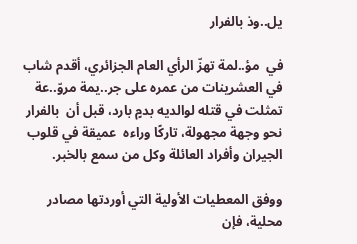يل..وذ بالفرار

في  مؤ..لمة تهزّ الرأي العام الجزائري، أقدم شاب في العشرينات من عمره على جر..يمة مروّ..عة تمثلت في قتله لوالديه بدمٍ بارد، قبل أن  بالفرار نحو وجهة مجهولة، تاركًا وراءه  عميقة في قلوب الجيران وأفراد العائلة وكل من سمع بالخبر.

ووفق المعطيات الأولية التي أوردتها مصادر محلية، فإن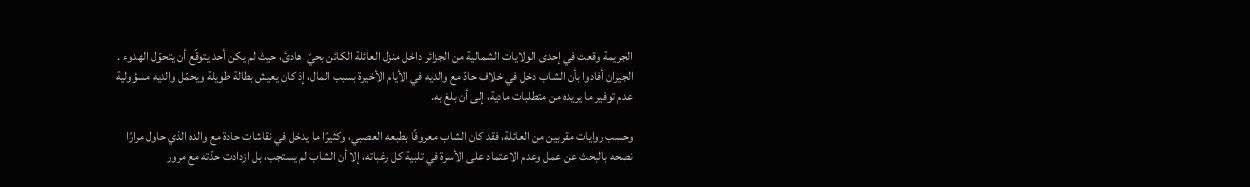الجريمة وقعت في إحدى الولايات الشمالية من الجزائر داخل منزل العائلة الكائن بحيّ  هادئ، حيث لم يكن أحد يتوقّع أن يتحوّل الهدوء . الجيران أفادوا بأن الشاب دخل في خلاف حادّ مع والديه في الأيام الأخيرة بسبب المال، إذ كان يعيش بطالة طويلة ويحمّل والديه مسؤولية عدم توفير ما يريده من متطلبات مادية، إلى أن بلغ به.

وحسب روايات مقربين من العائلة، فقد كان الشاب معروفًا بطبعه العصبي، وكثيرًا ما يدخل في نقاشات حادة مع والده الذي حاول مرارًا نصحه بالبحث عن عمل وعدم الاعتماد على الأسرة في تلبية كل رغباته، إلا أن الشاب لم يستجب، بل ازدادت حدّته مع مرور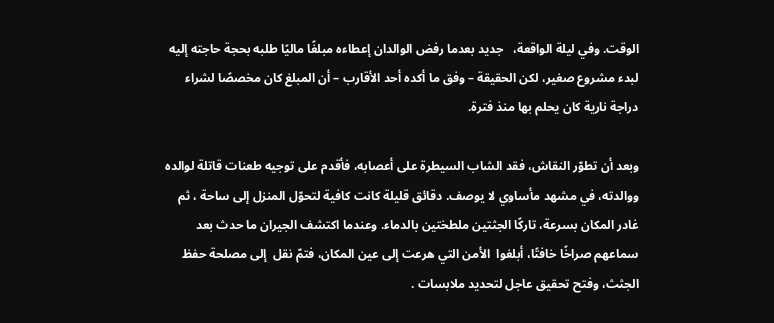الوقت. وفي ليلة الواقعة،   جديد بعدما رفض الوالدان إعطاءه مبلغًا ماليًا طلبه بحجة حاجته إليه لبدء مشروع صغير، لكن الحقيقة – وفق ما أكده أحد الأقارب – أن المبلغ كان مخصصًا لشراء دراجة نارية كان يحلم بها منذ فترة.

وبعد أن تطوّر النقاش، فقد الشاب السيطرة على أعصابه، فأقدم على توجيه طعنات قاتلة لوالده ووالدته، في مشهد مأساوي لا يوصف. دقائق قليلة كانت كافية لتحوّل المنزل إلى ساحة ، ثم غادر المكان بسرعة، تاركًا الجثتين ملطختين بالدماء. وعندما اكتشف الجيران ما حدث بعد سماعهم صراخًا خافتًا، أبلغوا  الأمن التي هرعت إلى عين المكان، فتمّ نقل  إلى مصلحة حفظ الجثث، وفتح تحقيق عاجل لتحديد ملابسات .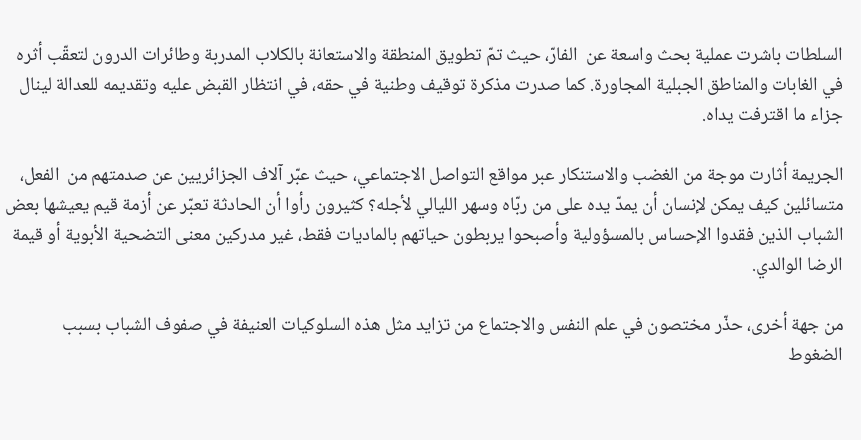السلطات باشرت عملية بحث واسعة عن  الفارّ، حيث تمّ تطويق المنطقة والاستعانة بالكلاب المدربة وطائرات الدرون لتعقّب أثره في الغابات والمناطق الجبلية المجاورة. كما صدرت مذكرة توقيف وطنية في حقه، في انتظار القبض عليه وتقديمه للعدالة لينال جزاء ما اقترفت يداه.

الجريمة أثارت موجة من الغضب والاستنكار عبر مواقع التواصل الاجتماعي، حيث عبّر آلاف الجزائريين عن صدمتهم من  الفعل، متسائلين كيف يمكن لإنسان أن يمدّ يده على من ربّاه وسهر الليالي لأجله؟ كثيرون رأوا أن الحادثة تعبّر عن أزمة قيم يعيشها بعض الشباب الذين فقدوا الإحساس بالمسؤولية وأصبحوا يربطون حياتهم بالماديات فقط، غير مدركين معنى التضحية الأبوية أو قيمة الرضا الوالدي.

من جهة أخرى، حذّر مختصون في علم النفس والاجتماع من تزايد مثل هذه السلوكيات العنيفة في صفوف الشباب بسبب الضغوط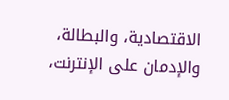الاقتصادية، والبطالة، والإدمان على الإنترنت،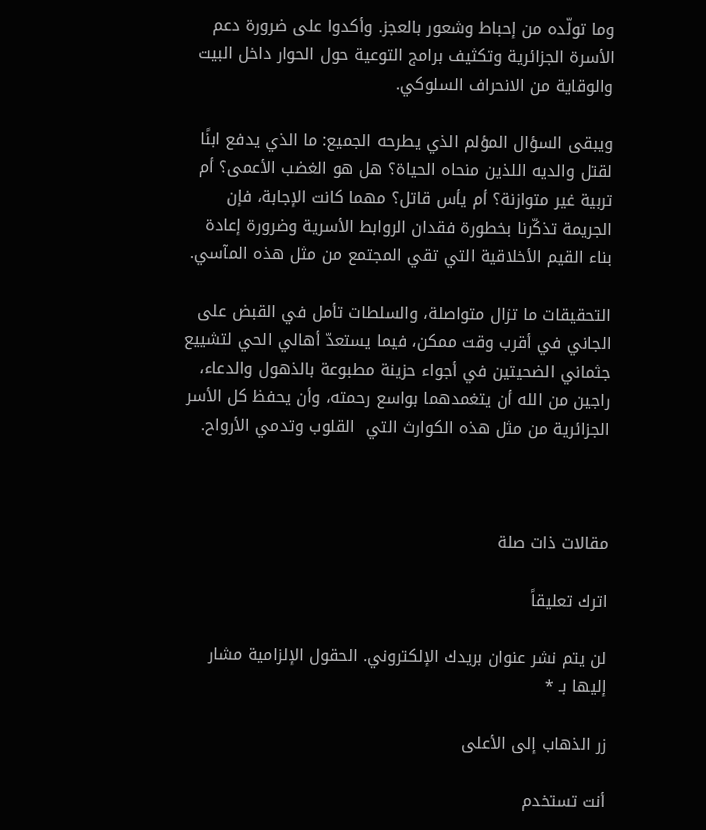وما تولّده من إحباط وشعور بالعجز. وأكدوا على ضرورة دعم الأسرة الجزائرية وتكثيف برامج التوعية حول الحوار داخل البيت والوقاية من الانحراف السلوكي.

ويبقى السؤال المؤلم الذي يطرحه الجميع: ما الذي يدفع ابنًا لقتل والديه اللذين منحاه الحياة؟ هل هو الغضب الأعمى؟ أم تربية غير متوازنة؟ أم يأس قاتل؟ مهما كانت الإجابة، فإن الجريمة تذكّرنا بخطورة فقدان الروابط الأسرية وضرورة إعادة بناء القيم الأخلاقية التي تقي المجتمع من مثل هذه المآسي.

التحقيقات ما تزال متواصلة، والسلطات تأمل في القبض على الجاني في أقرب وقت ممكن، فيما يستعدّ أهالي الحي لتشييع جثماني الضحيتين في أجواء حزينة مطبوعة بالذهول والدعاء، راجين من الله أن يتغمدهما بواسع رحمته، وأن يحفظ كل الأسر الجزائرية من مثل هذه الكوارث التي  القلوب وتدمي الأرواح.



مقالات ذات صلة

اترك تعليقاً

لن يتم نشر عنوان بريدك الإلكتروني. الحقول الإلزامية مشار إليها بـ *

زر الذهاب إلى الأعلى

أنت تستخدم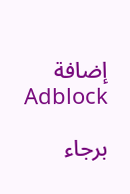إضافة Adblock

برجاء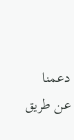دعمنا عن طريق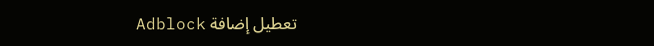تعطيل إضافة Adblock